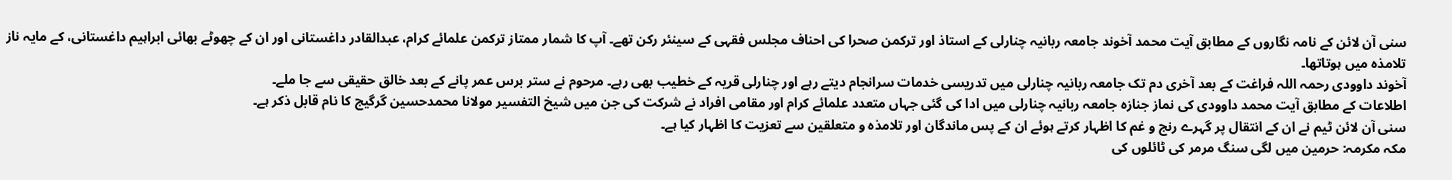سنی آن لائن کے نامہ نگاروں کے مطابق آیت محمد آخوند جامعہ ربانیہ چنارلی کے استاذ اور ترکمن صحرا کی احناف مجلس فقہی کے سینئر رکن تھے۔ آپ کا شمار ممتاز ترکمن علمائے کرام، عبدالقادر داغستانی اور ان کے چھوٹے بھائی ابراہیم داغستانی، کے مایہ ناز تلامذہ میں ہوتاتھا۔
آخوند داوودی رحمہ اللہ فراغت کے بعد آخری دم تک جامعہ ربانیہ چنارلی میں تدریسی خدمات سرانجام دیتے رہے اور چنارلی قریہ کے خطیب بھی رہے۔ مرحوم نے ستر برس عمر پانے کے بعد خالق حقیقی سے جا ملے۔
اطلاعات کے مطابق آیت محمد داوودی کی نماز جنازہ جامعہ ربانیہ چنارلی میں ادا کی گئی جہاں متعدد علمائے کرام اور مقامی افراد نے شرکت کی جن میں شیخ التفسیر مولانا محمدحسین گرگیج کا نام قابل ذکر ہے۔
سنی آن لائن ٹیم نے ان کے انتقال پر گہرے رنج و غم کا اظہار کرتے ہوئے ان کے پس ماندگان اور تلامذہ و متعلقین سے تعزیت کا اظہار کیا ہے۔
مکہ مکرمہ: حرمین میں لگی سنگ مرمر کی ٹائلوں کی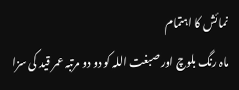نمائش کا اہتمام
ماہ رنگ بلوچ اور صبغت اللہ کو دو دو مرتبہ عمر قید کی سزا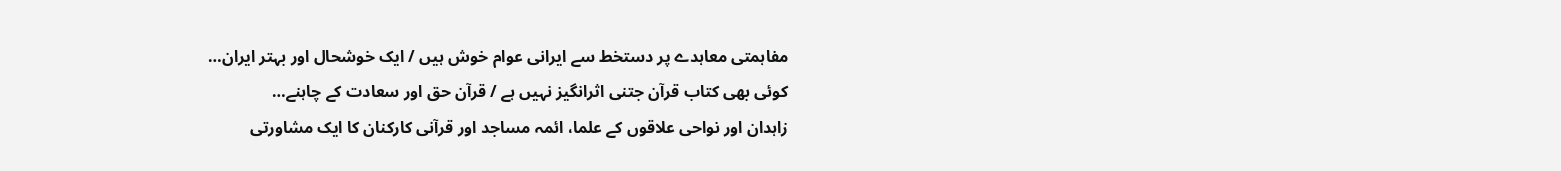مفاہمتی معاہدے پر دستخط سے ایرانی عوام خوش ہیں / ایک خوشحال اور بہتر ایران…
کوئی بھی کتاب قرآن جتنی اثرانگیز نہیں ہے / قرآن حق اور سعادت کے چاہنے…
زاہدان اور نواحی علاقوں کے علما، ائمہ مساجد اور قرآنی کارکنان کا ایک مشاورتی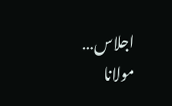اجلاس…
مولانا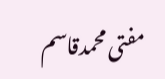مفتی محمدقاسم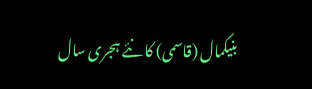بنیکمال (قاسمی) کا نئے ہجری سال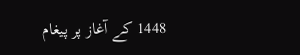1448 کے آغاز پر پیغام